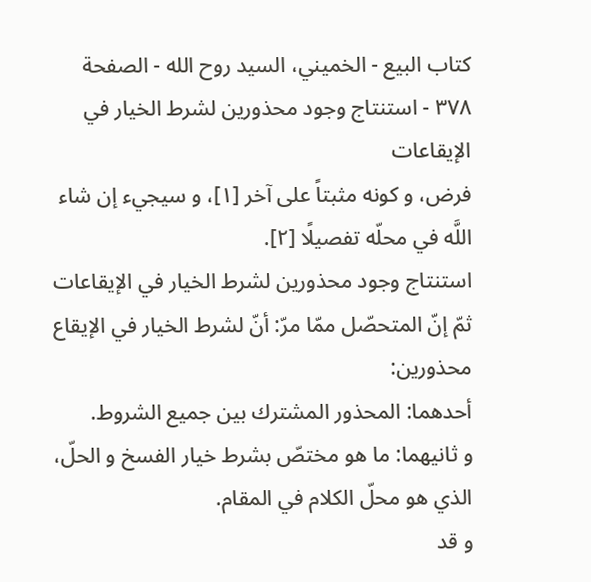كتاب البيع - الخميني، السيد روح الله - الصفحة ٣٧٨ - استنتاج وجود محذورين لشرط الخيار في الإيقاعات
فرض، و كونه مثبتاً على آخر [١]، و سيجيء إن شاء اللَّه في محلّه تفصيلًا [٢].
استنتاج وجود محذورين لشرط الخيار في الإيقاعات
ثمّ إنّ المتحصّل ممّا مرّ: أنّ لشرط الخيار في الإيقاع محذورين:
أحدهما: المحذور المشترك بين جميع الشروط.
و ثانيهما: ما هو مختصّ بشرط خيار الفسخ و الحلّ، الذي هو محلّ الكلام في المقام.
و قد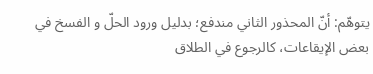يتوهّم: أنّ المحذور الثاني مندفع؛ بدليل ورود الحلّ و الفسخ في بعض الإيقاعات، كالرجوع في الطلاق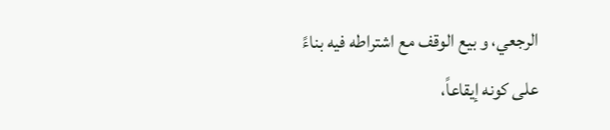الرجعي، و بيع الوقف مع اشتراطه فيه بناءً على كونه إيقاعاً،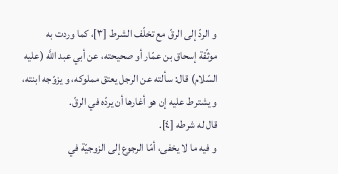و الردّ إلى الرقّ مع تخلّف الشرط [٣]، كما وردت به
موثّقة إسحاق بن عمّار أو صحيحته، عن أبي عبد اللَّه (عليه السّلام) قال: سألته عن الرجل يعتق مملوكه، و يزوّجه ابنته، و يشترط عليه إن هو أغارها أن يردّه في الرقّ.
قال له شرطه [٤].
و فيه ما لا يخفى، أمّا الرجوع إلى الزوجيّة في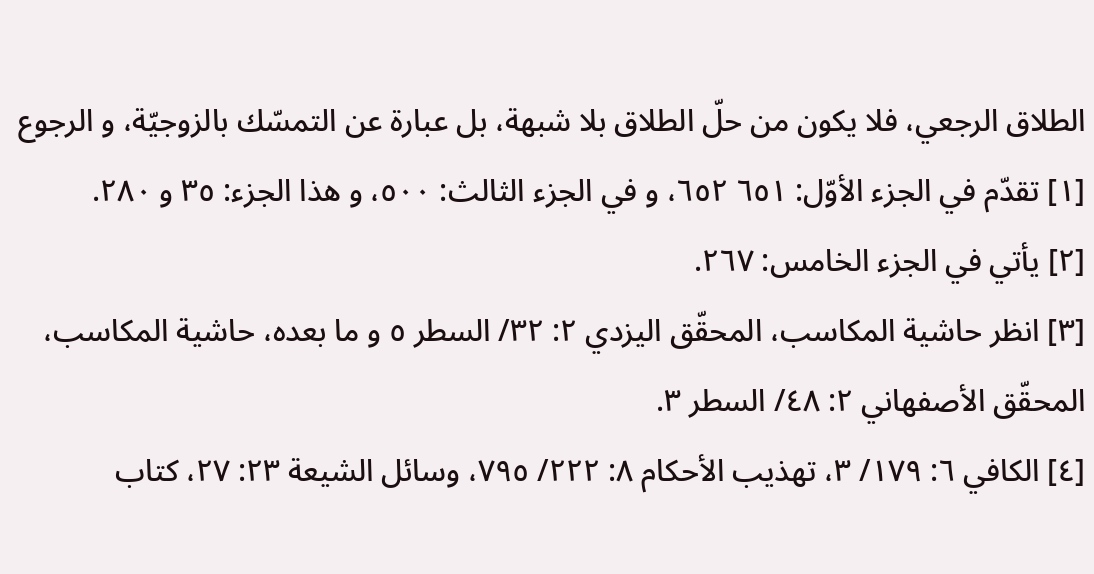الطلاق الرجعي، فلا يكون من حلّ الطلاق بلا شبهة، بل عبارة عن التمسّك بالزوجيّة، و الرجوع
[١] تقدّم في الجزء الأوّل: ٦٥١ ٦٥٢، و في الجزء الثالث: ٥٠٠، و هذا الجزء: ٣٥ و ٢٨٠.
[٢] يأتي في الجزء الخامس: ٢٦٧.
[٣] انظر حاشية المكاسب، المحقّق اليزدي ٢: ٣٢/ السطر ٥ و ما بعده، حاشية المكاسب، المحقّق الأصفهاني ٢: ٤٨/ السطر ٣.
[٤] الكافي ٦: ١٧٩/ ٣، تهذيب الأحكام ٨: ٢٢٢/ ٧٩٥، وسائل الشيعة ٢٣: ٢٧، كتاب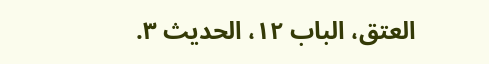العتق، الباب ١٢، الحديث ٣.